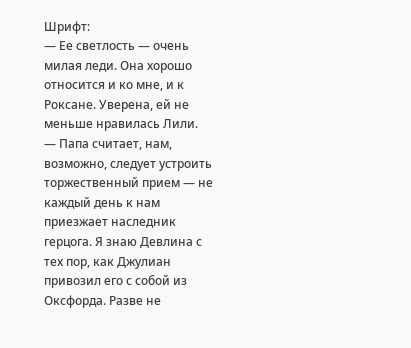Шрифт:
— Ее светлость — очень милая леди. Она хорошо относится и ко мне, и к Роксане. Уверена, ей не меньше нравилась Лили.
— Папа считает, нам, возможно, следует устроить торжественный прием — не каждый день к нам приезжает наследник герцога. Я знаю Девлина с тех пор, как Джулиан привозил его с собой из Оксфорда. Разве не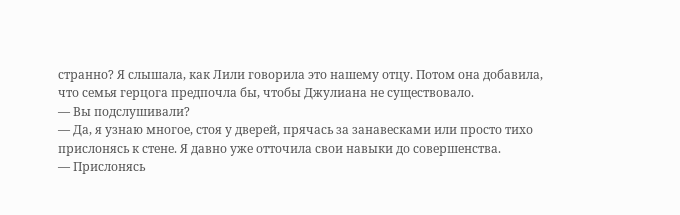странно? Я слышала, как Лили говорила это нашему отцу. Потом она добавила, что семья герцога предпочла бы, чтобы Джулиана не существовало.
— Вы подслушивали?
— Да, я узнаю многое, стоя у дверей, прячась за занавесками или просто тихо прислонясь к стене. Я давно уже отточила свои навыки до совершенства.
— Прислонясь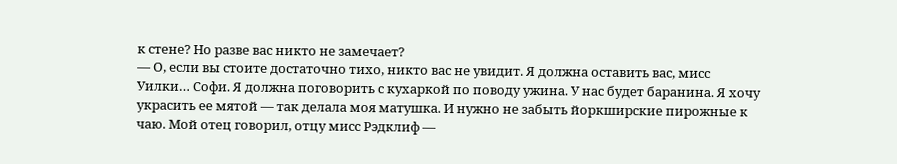к стене? Но разве вас никто не замечает?
— О, если вы стоите достаточно тихо, никто вас не увидит. Я должна оставить вас, мисс Уилки… Софи. Я должна поговорить с кухаркой по поводу ужина. У нас будет баранина. Я хочу украсить ее мятой — так делала моя матушка. И нужно не забыть йоркширские пирожные к чаю. Мой отец говорил, отцу мисс Рэдклиф —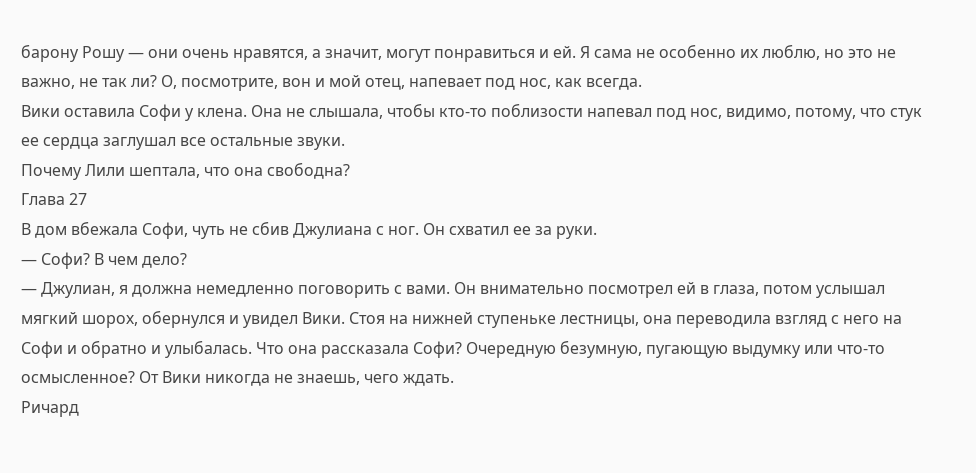барону Рошу — они очень нравятся, а значит, могут понравиться и ей. Я сама не особенно их люблю, но это не важно, не так ли? О, посмотрите, вон и мой отец, напевает под нос, как всегда.
Вики оставила Софи у клена. Она не слышала, чтобы кто-то поблизости напевал под нос, видимо, потому, что стук ее сердца заглушал все остальные звуки.
Почему Лили шептала, что она свободна?
Глава 27
В дом вбежала Софи, чуть не сбив Джулиана с ног. Он схватил ее за руки.
— Софи? В чем дело?
— Джулиан, я должна немедленно поговорить с вами. Он внимательно посмотрел ей в глаза, потом услышал мягкий шорох, обернулся и увидел Вики. Стоя на нижней ступеньке лестницы, она переводила взгляд с него на Софи и обратно и улыбалась. Что она рассказала Софи? Очередную безумную, пугающую выдумку или что-то осмысленное? От Вики никогда не знаешь, чего ждать.
Ричард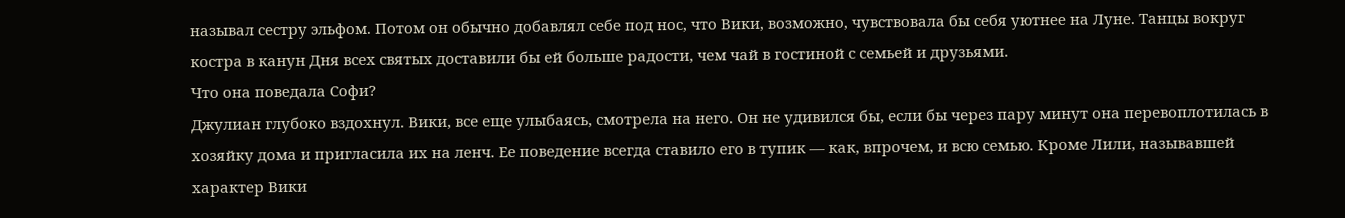называл сестру эльфом. Потом он обычно добавлял себе под нос, что Вики, возможно, чувствовала бы себя уютнее на Луне. Танцы вокруг костра в канун Дня всех святых доставили бы ей больше радости, чем чай в гостиной с семьей и друзьями.
Что она поведала Софи?
Джулиан глубоко вздохнул. Вики, все еще улыбаясь, смотрела на него. Он не удивился бы, если бы через пару минут она перевоплотилась в хозяйку дома и пригласила их на ленч. Ее поведение всегда ставило его в тупик — как, впрочем, и всю семью. Кроме Лили, называвшей характер Вики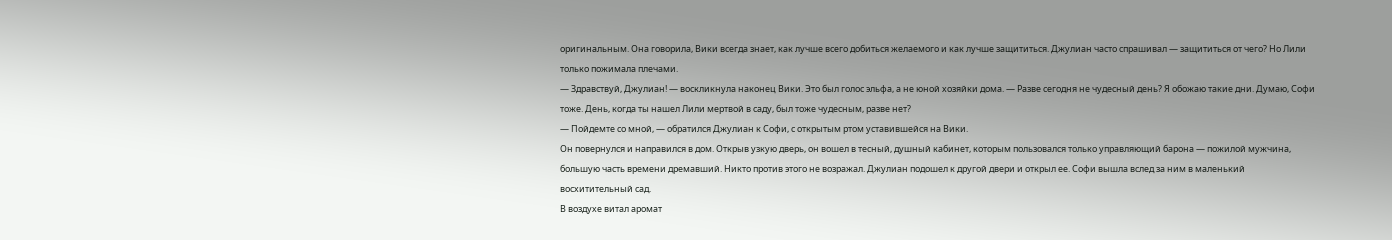оригинальным. Она говорила, Вики всегда знает, как лучше всего добиться желаемого и как лучше защититься. Джулиан часто спрашивал — защититься от чего? Но Лили только пожимала плечами.
— Здравствуй, Джулиан! — воскликнула наконец Вики. Это был голос эльфа, а не юной хозяйки дома. — Разве сегодня не чудесный день? Я обожаю такие дни. Думаю, Софи тоже. День, когда ты нашел Лили мертвой в саду, был тоже чудесным, разве нет?
— Пойдемте со мной, — обратился Джулиан к Софи, с открытым ртом уставившейся на Вики.
Он повернулся и направился в дом. Открыв узкую дверь, он вошел в тесный, душный кабинет, которым пользовался только управляющий барона — пожилой мужчина, большую часть времени дремавший. Никто против этого не возражал. Джулиан подошел к другой двери и открыл ее. Софи вышла вслед за ним в маленький восхитительный сад.
В воздухе витал аромат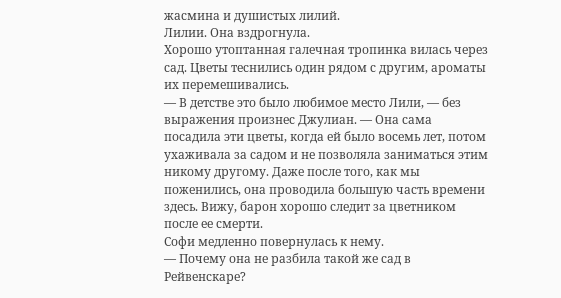жасмина и душистых лилий.
Лилии. Она вздрогнула.
Хорошо утоптанная галечная тропинка вилась через сад. Цветы теснились один рядом с другим, ароматы их перемешивались.
— В детстве это было любимое место Лили, — без выражения произнес Джулиан. — Она сама посадила эти цветы, когда ей было восемь лет, потом ухаживала за садом и не позволяла заниматься этим никому другому. Даже после того, как мы поженились, она проводила большую часть времени здесь. Вижу, барон хорошо следит за цветником после ее смерти.
Софи медленно повернулась к нему.
— Почему она не разбила такой же сад в Рейвенскаре?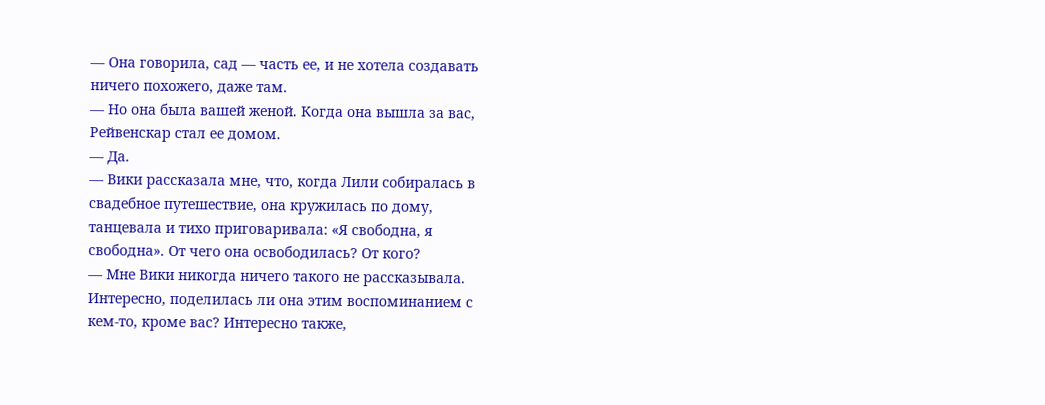— Она говорила, сад — часть ее, и не хотела создавать ничего похожего, даже там.
— Но она была вашей женой. Когда она вышла за вас, Рейвенскар стал ее домом.
— Да.
— Вики рассказала мне, что, когда Лили собиралась в свадебное путешествие, она кружилась по дому, танцевала и тихо приговаривала: «Я свободна, я свободна». От чего она освободилась? От кого?
— Мне Вики никогда ничего такого не рассказывала. Интересно, поделилась ли она этим воспоминанием с кем-то, кроме вас? Интересно также,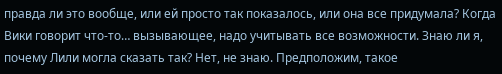правда ли это вообще, или ей просто так показалось, или она все придумала? Когда Вики говорит что-то… вызывающее, надо учитывать все возможности. Знаю ли я, почему Лили могла сказать так? Нет, не знаю. Предположим, такое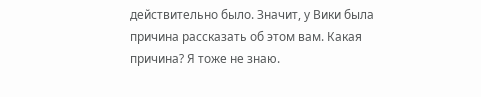действительно было. Значит, у Вики была причина рассказать об этом вам. Какая причина? Я тоже не знаю.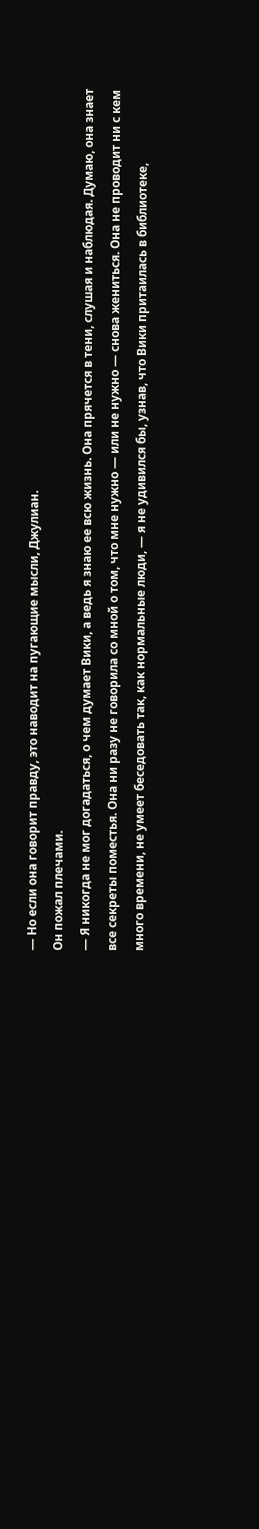— Но если она говорит правду, это наводит на пугающие мысли, Джулиан.
Он пожал плечами.
— Я никогда не мог догадаться, о чем думает Вики, а ведь я знаю ее всю жизнь. Она прячется в тени, слушая и наблюдая. Думаю, она знает все секреты поместья. Она ни разу не говорила со мной о том, что мне нужно — или не нужно — снова жениться. Она не проводит ни с кем много времени, не умеет беседовать так, как нормальные люди, — я не удивился бы, узнав, что Вики притаилась в библиотеке,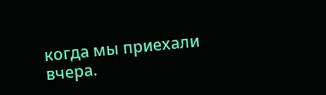когда мы приехали вчера.